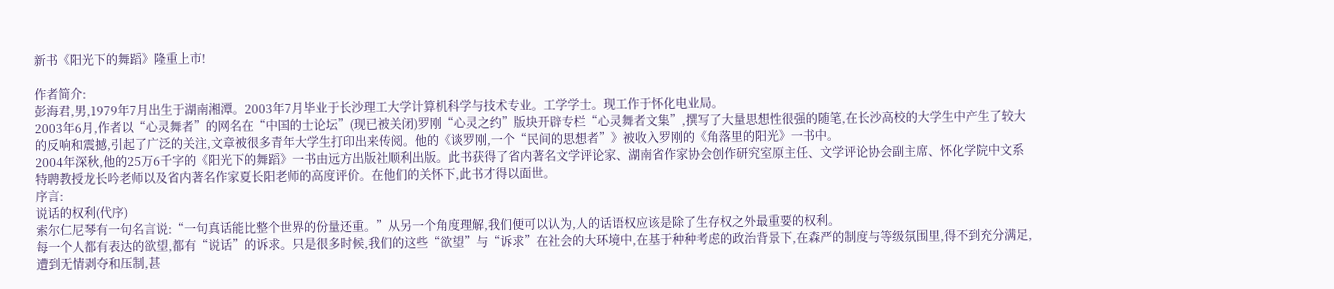新书《阳光下的舞蹈》隆重上市!

作者简介:
彭海君,男,1979年7月出生于湖南湘潭。2003年7月毕业于长沙理工大学计算机科学与技术专业。工学学士。现工作于怀化电业局。
2003年6月,作者以“心灵舞者”的网名在“中国的士论坛”(现已被关闭)罗刚“心灵之约”版块开辟专栏“心灵舞者文集”,撰写了大量思想性很强的随笔,在长沙高校的大学生中产生了较大的反响和震撼,引起了广泛的关注,文章被很多青年大学生打印出来传阅。他的《谈罗刚,一个“民间的思想者”》被收入罗刚的《角落里的阳光》一书中。
2004年深秋,他的25万6千字的《阳光下的舞蹈》一书由远方出版社顺利出版。此书获得了省内著名文学评论家、湖南省作家协会创作研究室原主任、文学评论协会副主席、怀化学院中文系特聘教授龙长吟老师以及省内著名作家夏长阳老师的高度评价。在他们的关怀下,此书才得以面世。
序言:
说话的权利(代序)
索尔仁尼琴有一句名言说:“一句真话能比整个世界的份量还重。”从另一个角度理解,我们便可以认为,人的话语权应该是除了生存权之外最重要的权利。
每一个人都有表达的欲望,都有“说话”的诉求。只是很多时候,我们的这些“欲望”与“诉求”在社会的大环境中,在基于种种考虑的政治背景下,在森严的制度与等级氛围里,得不到充分满足,遭到无情剥夺和压制,甚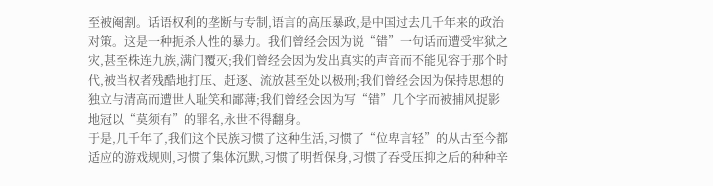至被阉割。话语权利的垄断与专制,语言的高压暴政,是中国过去几千年来的政治对策。这是一种扼杀人性的暴力。我们曾经会因为说“错”一句话而遭受牢狱之灾,甚至株连九族,满门覆灭;我们曾经会因为发出真实的声音而不能见容于那个时代,被当权者残酷地打压、赶逐、流放甚至处以极刑;我们曾经会因为保持思想的独立与清高而遭世人耻笑和鄙薄;我们曾经会因为写“错”几个字而被捕风捉影地冠以“莫须有”的罪名,永世不得翻身。
于是,几千年了,我们这个民族习惯了这种生活,习惯了“位卑言轻”的从古至今都适应的游戏规则,习惯了集体沉默,习惯了明哲保身,习惯了吞受压抑之后的种种辛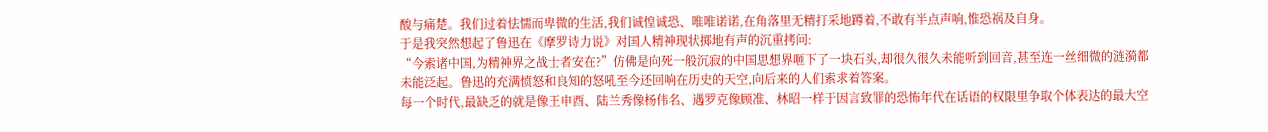酸与痛楚。我们过着怯懦而卑微的生活,我们诚惶诚恐、唯唯诺诺,在角落里无精打采地蹲着,不敢有半点声响,惟恐祸及自身。
于是我突然想起了鲁迅在《摩罗诗力说》对国人精神现状掷地有声的沉重拷问:
“今索诸中国,为精神界之战士者安在?”仿佛是向死一般沉寂的中国思想界咂下了一块石头,却很久很久未能听到回音,甚至连一丝细微的涟漪都未能泛起。鲁迅的充满愤怒和良知的怒吼至今还回响在历史的天空,向后来的人们索求着答案。
每一个时代,最缺乏的就是像王申酉、陆兰秀像杨伟名、遇罗克像顾准、林昭一样于因言致罪的恐怖年代在话语的权限里争取个体表达的最大空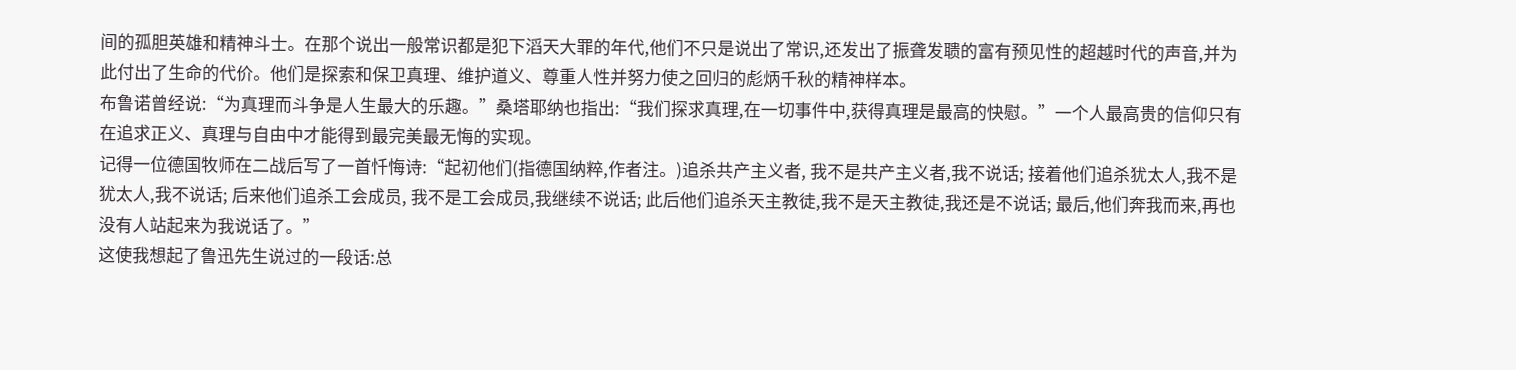间的孤胆英雄和精神斗士。在那个说出一般常识都是犯下滔天大罪的年代,他们不只是说出了常识,还发出了振聋发聩的富有预见性的超越时代的声音,并为此付出了生命的代价。他们是探索和保卫真理、维护道义、尊重人性并努力使之回归的彪炳千秋的精神样本。
布鲁诺曾经说:“为真理而斗争是人生最大的乐趣。”桑塔耶纳也指出:“我们探求真理,在一切事件中,获得真理是最高的快慰。”一个人最高贵的信仰只有在追求正义、真理与自由中才能得到最完美最无悔的实现。
记得一位德国牧师在二战后写了一首忏悔诗:“起初他们(指德国纳粹,作者注。)追杀共产主义者, 我不是共产主义者,我不说话; 接着他们追杀犹太人,我不是犹太人,我不说话; 后来他们追杀工会成员, 我不是工会成员,我继续不说话; 此后他们追杀天主教徒,我不是天主教徒,我还是不说话; 最后,他们奔我而来,再也没有人站起来为我说话了。”
这使我想起了鲁迅先生说过的一段话:总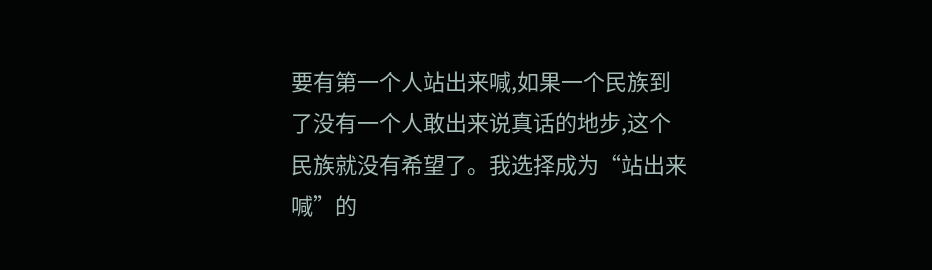要有第一个人站出来喊,如果一个民族到了没有一个人敢出来说真话的地步,这个民族就没有希望了。我选择成为“站出来喊”的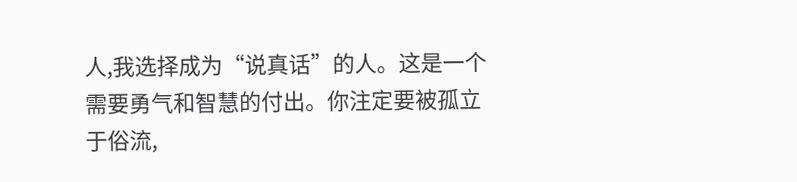人,我选择成为“说真话”的人。这是一个需要勇气和智慧的付出。你注定要被孤立于俗流,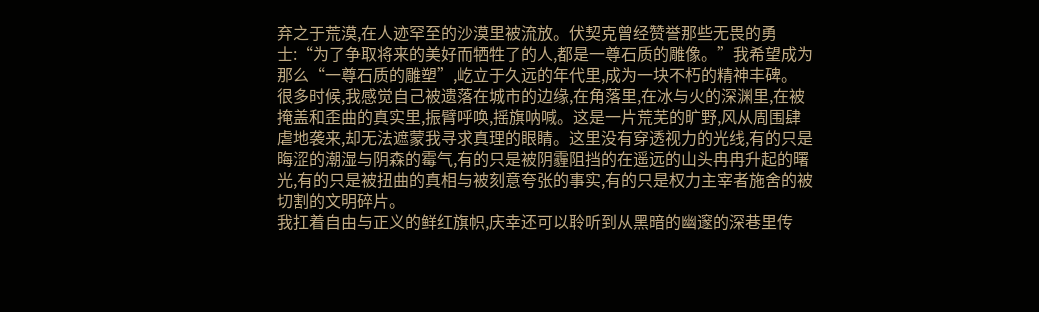弃之于荒漠,在人迹罕至的沙漠里被流放。伏契克曾经赞誉那些无畏的勇士:“为了争取将来的美好而牺牲了的人,都是一尊石质的雕像。”我希望成为那么“一尊石质的雕塑”,屹立于久远的年代里,成为一块不朽的精神丰碑。
很多时候,我感觉自己被遗落在城市的边缘,在角落里,在冰与火的深渊里,在被掩盖和歪曲的真实里,振臂呼唤,摇旗呐喊。这是一片荒芜的旷野,风从周围肆虐地袭来,却无法遮蒙我寻求真理的眼睛。这里没有穿透视力的光线,有的只是晦涩的潮湿与阴森的霉气,有的只是被阴霾阻挡的在遥远的山头冉冉升起的曙光,有的只是被扭曲的真相与被刻意夸张的事实,有的只是权力主宰者施舍的被切割的文明碎片。
我扛着自由与正义的鲜红旗帜,庆幸还可以聆听到从黑暗的幽邃的深巷里传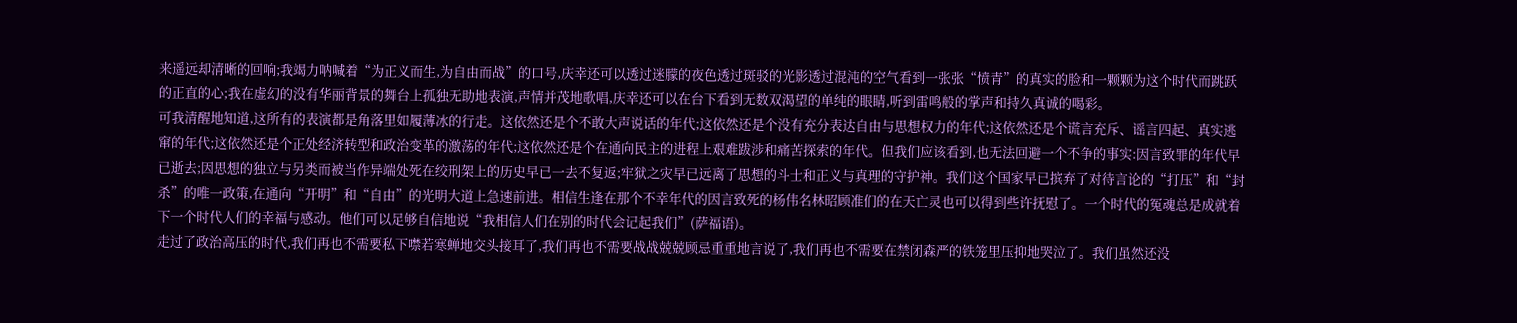来遥远却清晰的回响;我竭力呐喊着“为正义而生,为自由而战”的口号,庆幸还可以透过迷朦的夜色透过斑驳的光影透过混沌的空气看到一张张“愤青”的真实的脸和一颗颗为这个时代而跳跃的正直的心;我在虚幻的没有华丽背景的舞台上孤独无助地表演,声情并茂地歌唱,庆幸还可以在台下看到无数双渴望的单纯的眼睛,听到雷鸣般的掌声和持久真诚的喝彩。
可我清醒地知道,这所有的表演都是角落里如履薄冰的行走。这依然还是个不敢大声说话的年代;这依然还是个没有充分表达自由与思想权力的年代;这依然还是个谎言充斥、谣言四起、真实逃窜的年代;这依然还是个正处经济转型和政治变革的激荡的年代;这依然还是个在通向民主的进程上艰难跋涉和痛苦探索的年代。但我们应该看到,也无法回避一个不争的事实:因言致罪的年代早已逝去;因思想的独立与另类而被当作异端处死在绞刑架上的历史早已一去不复返;牢狱之灾早已远离了思想的斗士和正义与真理的守护神。我们这个国家早已摈弃了对待言论的“打压”和“封杀”的唯一政策,在通向“开明”和“自由”的光明大道上急速前进。相信生逢在那个不幸年代的因言致死的杨伟名林昭顾准们的在天亡灵也可以得到些许抚慰了。一个时代的冤魂总是成就着下一个时代人们的幸福与感动。他们可以足够自信地说“我相信人们在别的时代会记起我们”(萨福语)。
走过了政治高压的时代,我们再也不需要私下噤若寒蝉地交头接耳了,我们再也不需要战战兢兢顾忌重重地言说了,我们再也不需要在禁闭森严的铁笼里压抑地哭泣了。我们虽然还没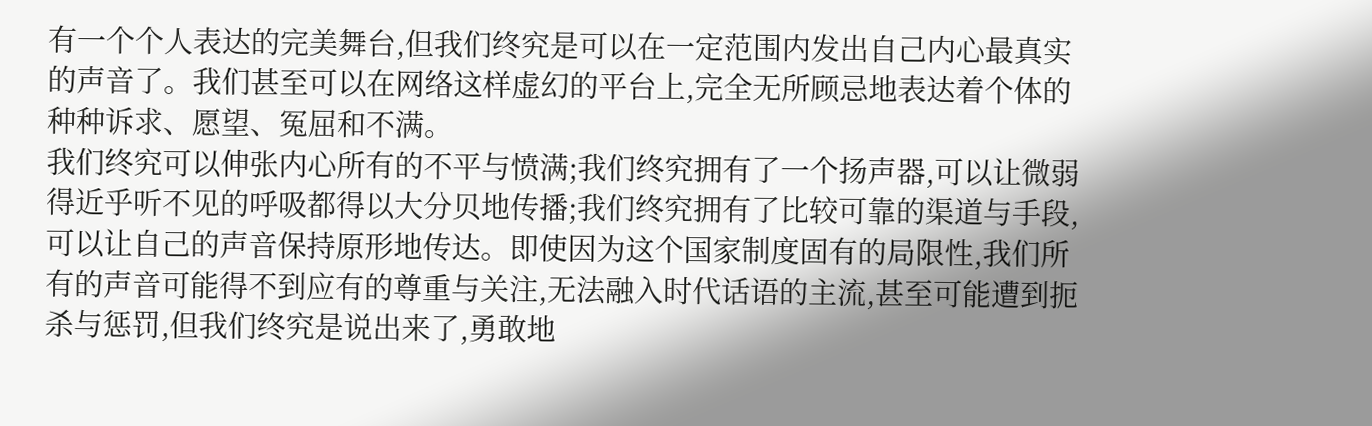有一个个人表达的完美舞台,但我们终究是可以在一定范围内发出自己内心最真实的声音了。我们甚至可以在网络这样虚幻的平台上,完全无所顾忌地表达着个体的种种诉求、愿望、冤屈和不满。
我们终究可以伸张内心所有的不平与愤满;我们终究拥有了一个扬声器,可以让微弱得近乎听不见的呼吸都得以大分贝地传播;我们终究拥有了比较可靠的渠道与手段,可以让自己的声音保持原形地传达。即使因为这个国家制度固有的局限性,我们所有的声音可能得不到应有的尊重与关注,无法融入时代话语的主流,甚至可能遭到扼杀与惩罚,但我们终究是说出来了,勇敢地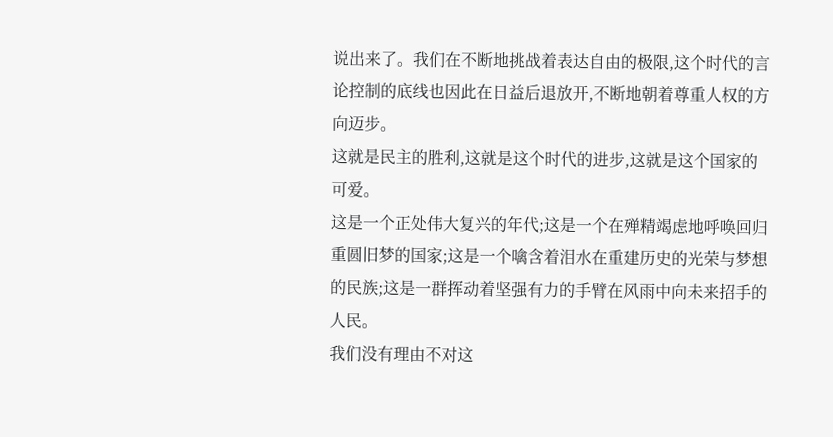说出来了。我们在不断地挑战着表达自由的极限,这个时代的言论控制的底线也因此在日益后退放开,不断地朝着尊重人权的方向迈步。
这就是民主的胜利,这就是这个时代的进步,这就是这个国家的可爱。
这是一个正处伟大复兴的年代;这是一个在殚精竭虑地呼唤回归重圆旧梦的国家;这是一个噙含着泪水在重建历史的光荣与梦想的民族;这是一群挥动着坚强有力的手臂在风雨中向未来招手的人民。
我们没有理由不对这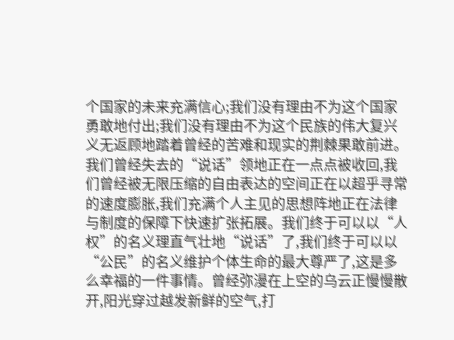个国家的未来充满信心;我们没有理由不为这个国家勇敢地付出;我们没有理由不为这个民族的伟大复兴义无返顾地踏着曾经的苦难和现实的荆棘果敢前进。
我们曾经失去的“说话”领地正在一点点被收回,我们曾经被无限压缩的自由表达的空间正在以超乎寻常的速度膨胀,我们充满个人主见的思想阵地正在法律与制度的保障下快速扩张拓展。我们终于可以以“人权”的名义理直气壮地“说话”了,我们终于可以以“公民”的名义维护个体生命的最大尊严了,这是多么幸福的一件事情。曾经弥漫在上空的乌云正慢慢散开,阳光穿过越发新鲜的空气,打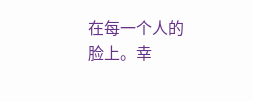在每一个人的脸上。幸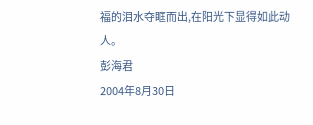福的泪水夺眶而出,在阳光下显得如此动人。
彭海君
2004年8月30日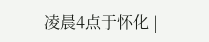凌晨4点于怀化 |